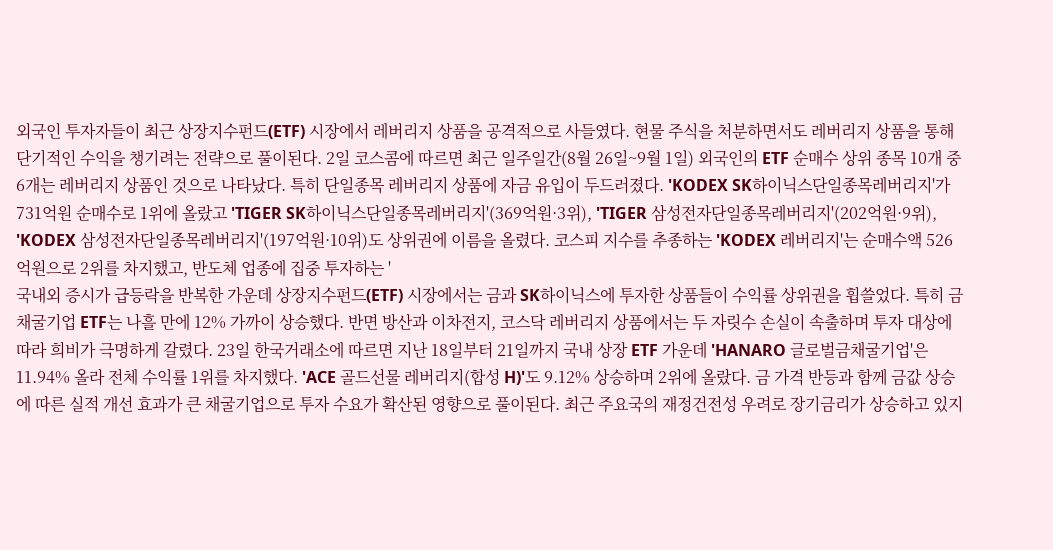외국인 투자자들이 최근 상장지수펀드(ETF) 시장에서 레버리지 상품을 공격적으로 사들였다. 현물 주식을 처분하면서도 레버리지 상품을 통해 단기적인 수익을 챙기려는 전략으로 풀이된다. 2일 코스콤에 따르면 최근 일주일간(8월 26일~9월 1일) 외국인의 ETF 순매수 상위 종목 10개 중 6개는 레버리지 상품인 것으로 나타났다. 특히 단일종목 레버리지 상품에 자금 유입이 두드러졌다. 'KODEX SK하이닉스단일종목레버리지'가 731억원 순매수로 1위에 올랐고 'TIGER SK하이닉스단일종목레버리지'(369억원·3위), 'TIGER 삼성전자단일종목레버리지'(202억원·9위), 'KODEX 삼성전자단일종목레버리지'(197억원·10위)도 상위권에 이름을 올렸다. 코스피 지수를 추종하는 'KODEX 레버리지'는 순매수액 526억원으로 2위를 차지했고, 반도체 업종에 집중 투자하는 '
국내외 증시가 급등락을 반복한 가운데 상장지수펀드(ETF) 시장에서는 금과 SK하이닉스에 투자한 상품들이 수익률 상위권을 휩쓸었다. 특히 금 채굴기업 ETF는 나흘 만에 12% 가까이 상승했다. 반면 방산과 이차전지, 코스닥 레버리지 상품에서는 두 자릿수 손실이 속출하며 투자 대상에 따라 희비가 극명하게 갈렸다. 23일 한국거래소에 따르면 지난 18일부터 21일까지 국내 상장 ETF 가운데 'HANARO 글로벌금채굴기업'은 11.94% 올라 전체 수익률 1위를 차지했다. 'ACE 골드선물 레버리지(합성 H)'도 9.12% 상승하며 2위에 올랐다. 금 가격 반등과 함께 금값 상승에 따른 실적 개선 효과가 큰 채굴기업으로 투자 수요가 확산된 영향으로 풀이된다. 최근 주요국의 재정건전성 우려로 장기금리가 상승하고 있지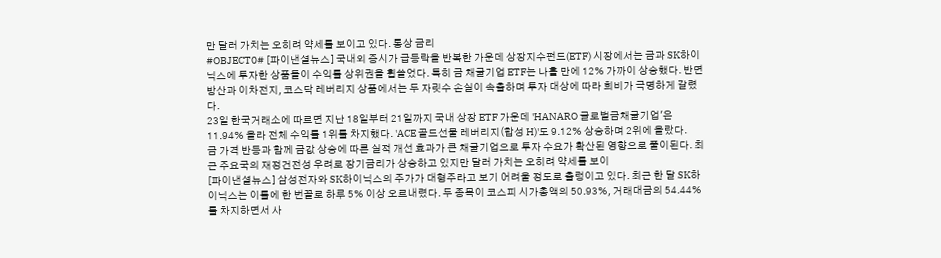만 달러 가치는 오히려 약세를 보이고 있다. 통상 금리
#OBJECT0# [파이낸셜뉴스] 국내외 증시가 급등락을 반복한 가운데 상장지수펀드(ETF) 시장에서는 금과 SK하이닉스에 투자한 상품들이 수익률 상위권을 휩쓸었다. 특히 금 채굴기업 ETF는 나흘 만에 12% 가까이 상승했다. 반면 방산과 이차전지, 코스닥 레버리지 상품에서는 두 자릿수 손실이 속출하며 투자 대상에 따라 희비가 극명하게 갈렸다.
23일 한국거래소에 따르면 지난 18일부터 21일까지 국내 상장 ETF 가운데 'HANARO 글로벌금채굴기업'은 11.94% 올라 전체 수익률 1위를 차지했다. 'ACE 골드선물 레버리지(합성 H)'도 9.12% 상승하며 2위에 올랐다.
금 가격 반등과 함께 금값 상승에 따른 실적 개선 효과가 큰 채굴기업으로 투자 수요가 확산된 영향으로 풀이된다. 최근 주요국의 재정건전성 우려로 장기금리가 상승하고 있지만 달러 가치는 오히려 약세를 보이
[파이낸셜뉴스] 삼성전자와 SK하이닉스의 주가가 대형주라고 보기 어려울 정도로 출렁이고 있다. 최근 한 달 SK하이닉스는 이틀에 한 번꼴로 하루 5% 이상 오르내렸다. 두 종목이 코스피 시가총액의 50.93%, 거래대금의 54.44%를 차지하면서 사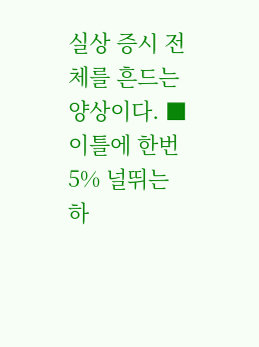실상 증시 전체를 흔드는 양상이다. ■이틀에 한번 5% 널뛰는 하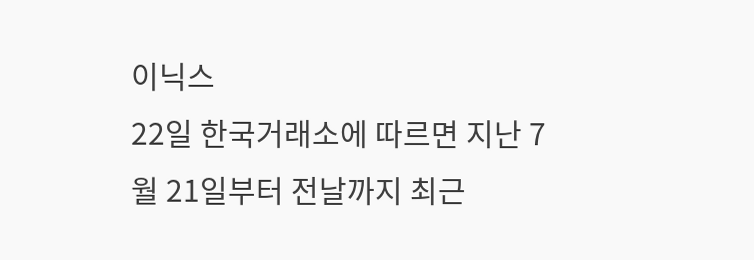이닉스
22일 한국거래소에 따르면 지난 7월 21일부터 전날까지 최근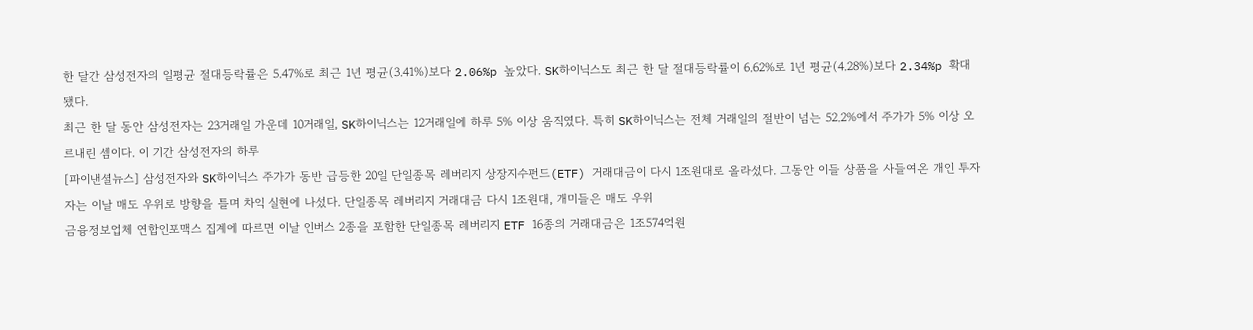한 달간 삼성전자의 일평균 절대등락률은 5.47%로 최근 1년 평균(3.41%)보다 2.06%p 높았다. SK하이닉스도 최근 한 달 절대등락률이 6.62%로 1년 평균(4.28%)보다 2.34%p 확대됐다.
최근 한 달 동안 삼성전자는 23거래일 가운데 10거래일, SK하이닉스는 12거래일에 하루 5% 이상 움직였다. 특히 SK하이닉스는 전체 거래일의 절반이 넘는 52.2%에서 주가가 5% 이상 오르내린 셈이다. 이 기간 삼성전자의 하루
[파이낸셜뉴스] 삼성전자와 SK하이닉스 주가가 동반 급등한 20일 단일종목 레버리지 상장지수펀드(ETF) 거래대금이 다시 1조원대로 올라섰다. 그동안 이들 상품을 사들여온 개인 투자자는 이날 매도 우위로 방향을 틀며 차익 실현에 나섰다. 단일종목 레버리지 거래대금 다시 1조원대, 개미들은 매도 우위
금융정보업체 연합인포맥스 집계에 따르면 이날 인버스 2종을 포함한 단일종목 레버리지 ETF 16종의 거래대금은 1조574억원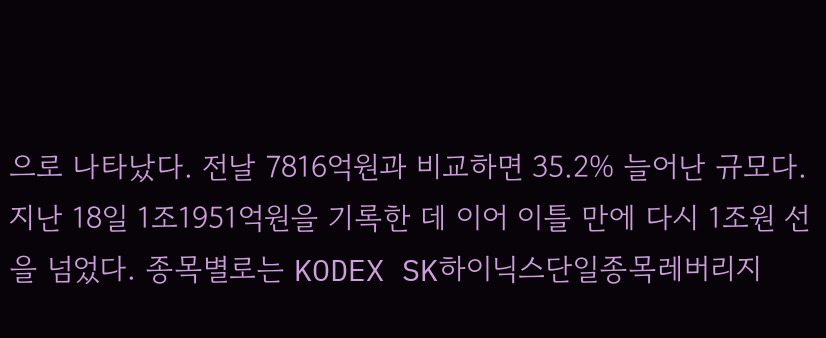으로 나타났다. 전날 7816억원과 비교하면 35.2% 늘어난 규모다. 지난 18일 1조1951억원을 기록한 데 이어 이틀 만에 다시 1조원 선을 넘었다. 종목별로는 KODEX SK하이닉스단일종목레버리지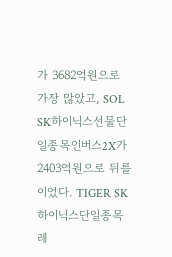가 3682억원으로 가장 많았고, SOL SK하이닉스선물단일종목인버스2X가 2403억원으로 뒤를 이었다. TIGER SK하이닉스단일종목레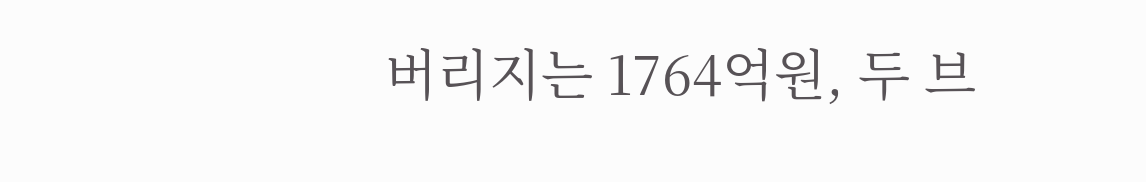버리지는 1764억원, 두 브